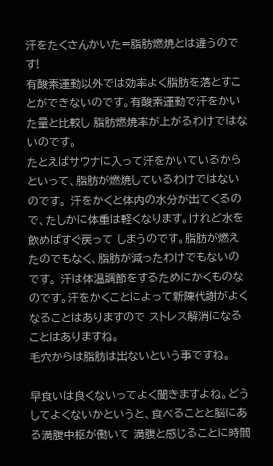汗をたくさんかいた=脂肪燃焼とは違うのです!
有酸素運動以外では効率よく脂肪を落とすことができないのです。有酸素運動で汗をかいた量と比較し 脂肪燃焼率が上がるわけではないのです。
たとえばサウナに入って汗をかいているからといって、脂肪が燃焼しているわけではないのです。 汗をかくと体内の水分が出てくるので、たしかに体重は軽くなります。けれど水を飲めばすぐ戻って しまうのです。脂肪が燃えたのでもなく、脂肪が減ったわけでもないのです。 汗は体温調節をするためにかくものなのです。汗をかくことによって新陳代謝がよくなることはありますので ストレス解消になることはありますね。
毛穴からは脂肪は出ないという事ですね。

早食いは良くないってよく聞きますよね。どうしてよくないかというと、食べることと脳にある満腹中枢が働いて 満腹と感じることに時間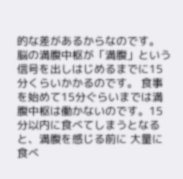的な差があるからなのです。
脳の満腹中枢が「満腹」という信号を出しはじめるまでに15分くらいかかるのです。 食事を始めて15分ぐらいまでは満腹中枢は働かないのです。15分以内に食べてしまうとなると、満腹を感じる前に 大量に食べ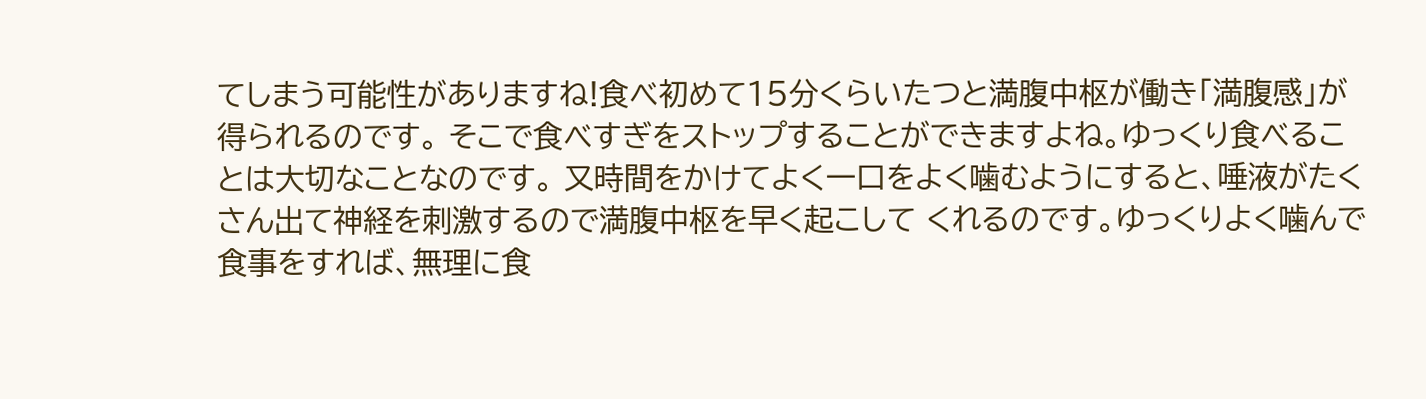てしまう可能性がありますね!食べ初めて15分くらいたつと満腹中枢が働き「満腹感」が得られるのです。 そこで食べすぎをストップすることができますよね。ゆっくり食べることは大切なことなのです。 又時間をかけてよく一口をよく噛むようにすると、唾液がたくさん出て神経を刺激するので満腹中枢を早く起こして くれるのです。ゆっくりよく噛んで食事をすれば、無理に食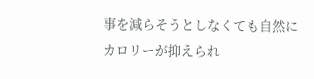事を減らそうとしなくても自然にカロリーが抑えられ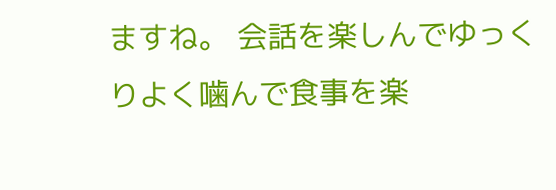ますね。 会話を楽しんでゆっくりよく噛んで食事を楽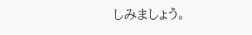しみましょう。